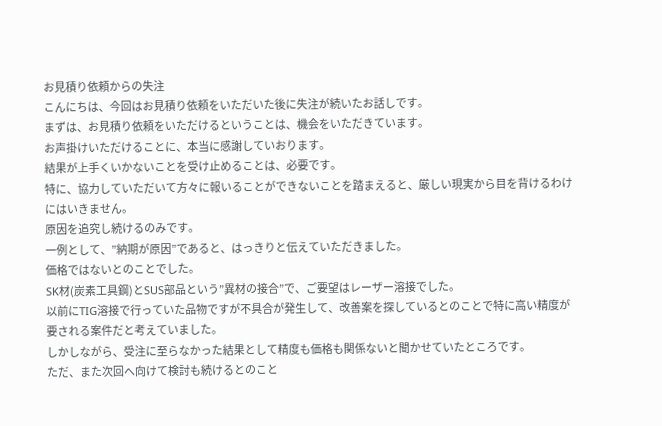お見積り依頼からの失注
こんにちは、今回はお見積り依頼をいただいた後に失注が続いたお話しです。
まずは、お見積り依頼をいただけるということは、機会をいただきています。
お声掛けいただけることに、本当に感謝していおります。
結果が上手くいかないことを受け止めることは、必要です。
特に、協力していただいて方々に報いることができないことを踏まえると、厳しい現実から目を背けるわけにはいきません。
原因を追究し続けるのみです。
一例として、”納期が原因”であると、はっきりと伝えていただきました。
価格ではないとのことでした。
SK材(炭素工具鋼)とSUS部品という”異材の接合”で、ご要望はレーザー溶接でした。
以前にTIG溶接で行っていた品物ですが不具合が発生して、改善案を探しているとのことで特に高い精度が要される案件だと考えていました。
しかしながら、受注に至らなかった結果として精度も価格も関係ないと聞かせていたところです。
ただ、また次回へ向けて検討も続けるとのこと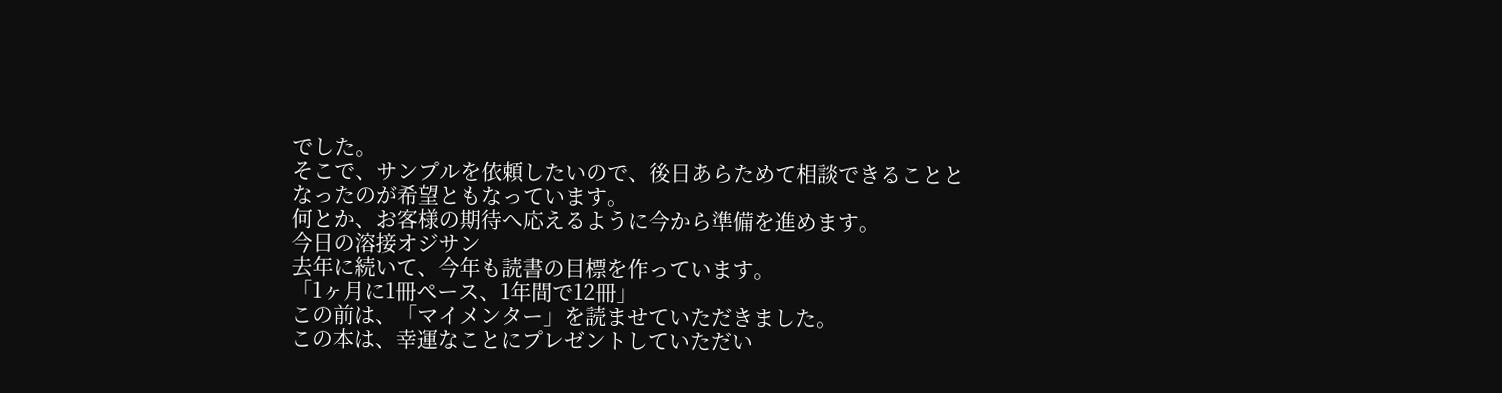でした。
そこで、サンプルを依頼したいので、後日あらためて相談できることとなったのが希望ともなっています。
何とか、お客様の期待へ応えるように今から準備を進めます。
今日の溶接オジサン
去年に続いて、今年も読書の目標を作っています。
「1ヶ月に1冊ペース、1年間で12冊」
この前は、「マイメンター」を読ませていただきました。
この本は、幸運なことにプレゼントしていただい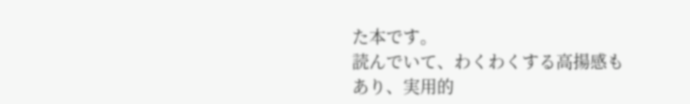た本です。
読んでいて、わくわくする高揚感もあり、実用的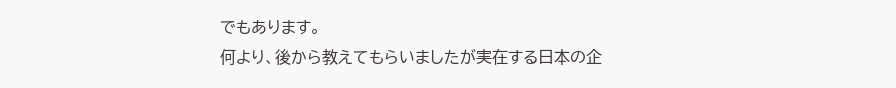でもあります。
何より、後から教えてもらいましたが実在する日本の企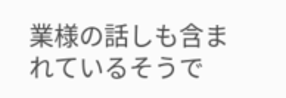業様の話しも含まれているそうで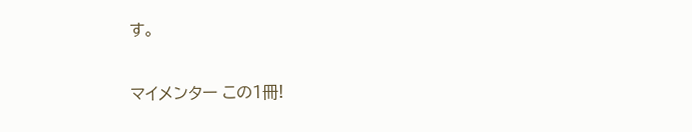す。

マイメンター この1冊!